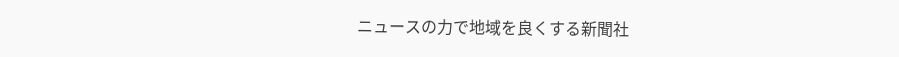ニュースの力で地域を良くする新聞社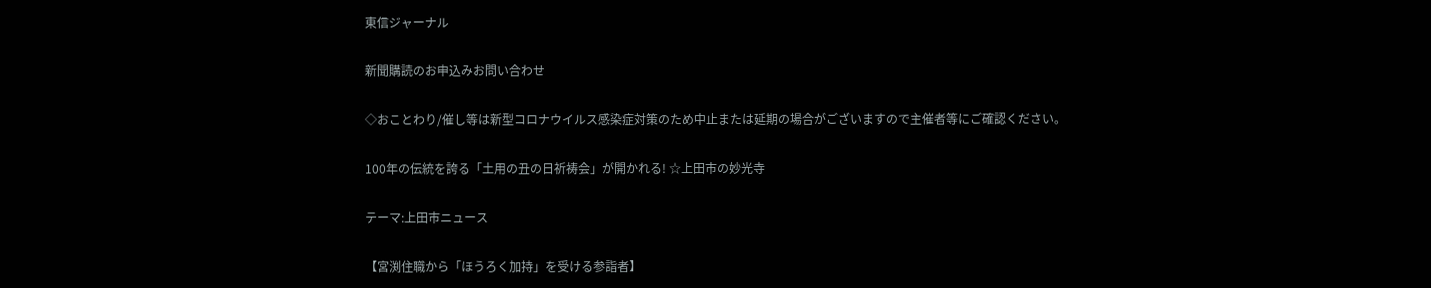東信ジャーナル

新聞購読のお申込みお問い合わせ

◇おことわり/催し等は新型コロナウイルス感染症対策のため中止または延期の場合がございますので主催者等にご確認ください。

100年の伝統を誇る「土用の丑の日祈祷会」が開かれる! ☆上田市の妙光寺

テーマ:上田市ニュース

【宮渕住職から「ほうろく加持」を受ける参詣者】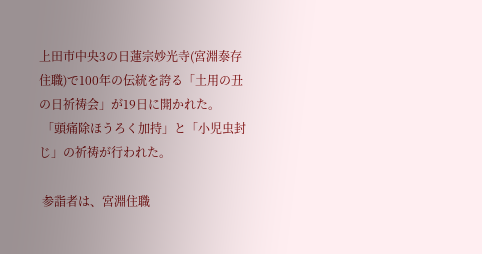上田市中央3の日蓮宗妙光寺(宮淵泰存住職)で100年の伝統を誇る「土用の丑の日祈祷会」が19日に開かれた。
 「頭痛除ほうろく加持」と「小児虫封じ」の祈祷が行われた。

 参詣者は、宮淵住職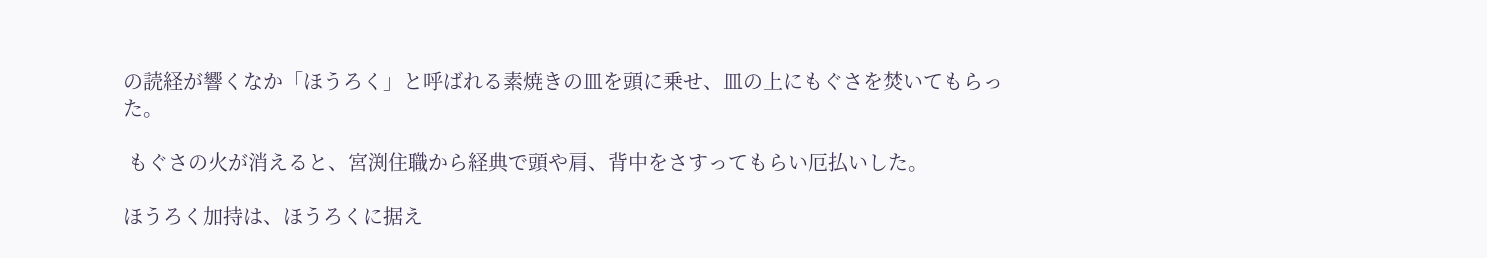の読経が響くなか「ほうろく」と呼ばれる素焼きの皿を頭に乗せ、皿の上にもぐさを焚いてもらった。

 もぐさの火が消えると、宮渕住職から経典で頭や肩、背中をさすってもらい厄払いした。

ほうろく加持は、ほうろくに据え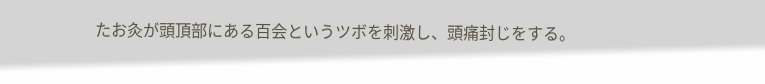たお灸が頭頂部にある百会というツボを刺激し、頭痛封じをする。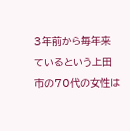3年前から毎年来ているという上田市の70代の女性は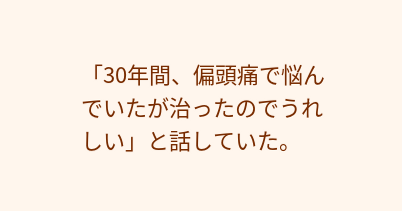「30年間、偏頭痛で悩んでいたが治ったのでうれしい」と話していた。